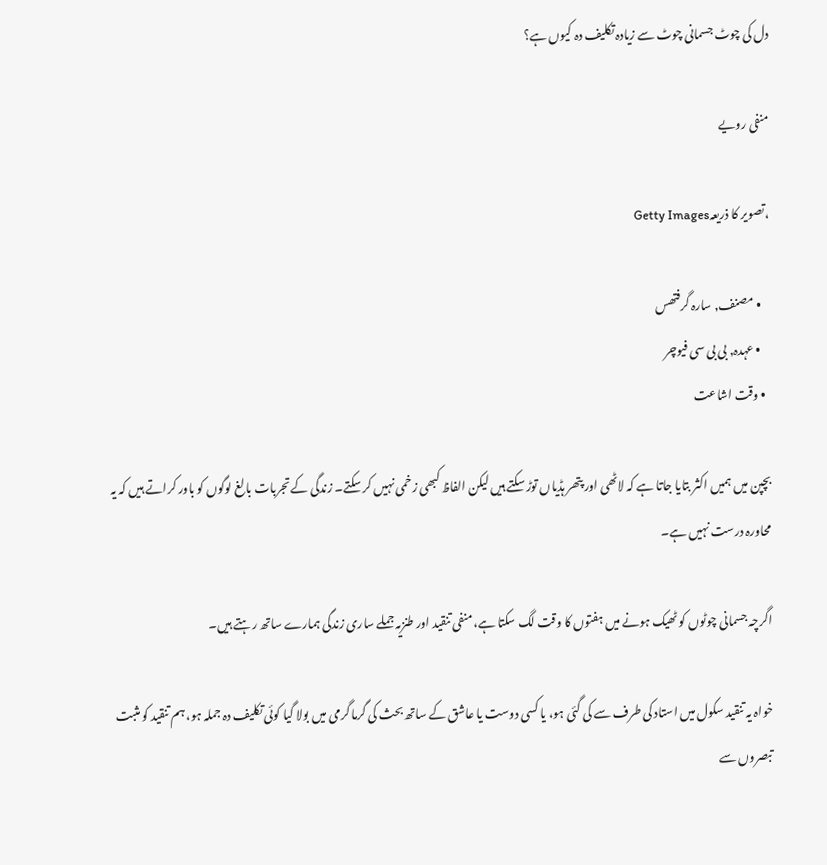دل کی چوٹ جسمانی چوٹ سے زیادہ تکلیف دہ کیوں ہے؟

منفی رویے

،تصویر کا ذریعہGetty Images

    • مصنف, سارہ گرفتھس
    • عہدہ, بی بی سی فیوچر
  • وقت اشاعت

بچپن میں ہمیں اکثر بتایا جاتا ہے کہ لاٹھی اور پتھر ہڈیاں توڑ سکتے ہیں لیکن الفاظ کبھی زخمی نہیں کر سکتے۔ زندگی کے تجربات بالغ لوگوں کو باور کراتے ہیں کہ یہ محاورہ درست نہیں ہے۔

اگرچہ جسمانی چوٹوں کو ٹھیک ہونے میں ہفتوں کا وقت لگ سکتا ہے، منفی تنقید اور طنزیہ جملے ساری زندگی ہمارے ساتھ رہتے ہیں۔

خواہ یہ تنقید سکول میں استاد کی طرف سے کی گئی ہو، یا کسی دوست یا عاشق کے ساتھ بحث کی گرما گرمی میں بولا گیا کوئی تکلیف دہ جملہ ہو، ہم تنقید کو مثبت تبصروں سے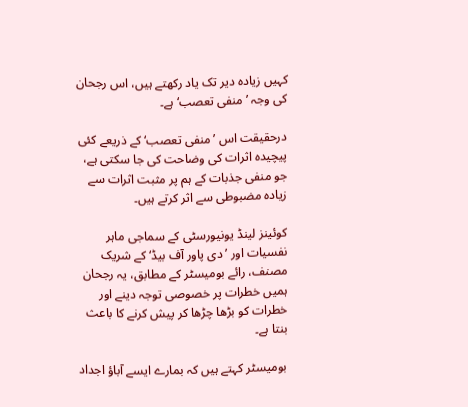کہیں زیادہ دیر تک یاد رکھتے ہیں، اس رجحان کی وجہ ’منفی تعصب‘ ہے۔

درحقیقت اس ’منفی تعصب‘ کے ذریعے کئی پیچیدہ اثرات کی وضاحت کی جا سکتی ہے، جو منفی جذبات کے ہم پر مثبت اثرات سے زیادہ مضبوطی سے اثر کرتے ہیں۔

کوئینز لینڈ یونیورسٹی کے سماجی ماہر نفسیات اور ’دی پاور آف بیڈ‘ کے شریک مصنف، رائے بومیسٹر کے مطابق، یہ رجحان ہمیں خطرات پر خصوصی توجہ دینے اور خطرات کو بڑھا چڑھا کر پیش کرنے کا باعث بنتا ہے۔

بومیسٹر کہتے ہیں کہ بمارے ایسے آباؤ اجداد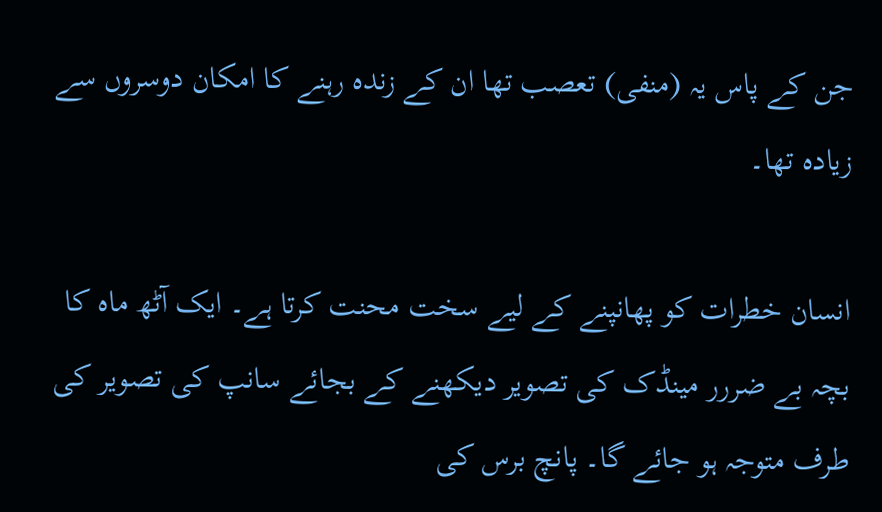جن کے پاس یہ (منفی) تعصب تھا ان کے زندہ رہنے کا امکان دوسروں سے زیادہ تھا۔

انسان خطرات کو پھانپنے کے لیے سخت محنت کرتا ہے۔ ایک آٹھ ماہ کا بچہ بے ضررر مینڈک کی تصویر دیکھنے کے بجائے سانپ کی تصویر کی طرف متوجہ ہو جائے گا۔ پانچ برس کی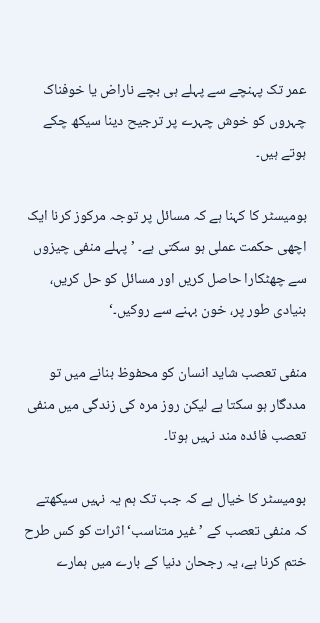عمر تک پہنچے سے پہلے ہی بچے ناراض یا خوفناک چہروں کو خوش چہرے پر ترجیح دینا سیکھ چکے ہوتے ہیں۔

بومیسٹر کا کہنا ہے کہ مسائل پر توجہ مرکوز کرنا ایک اچھی حکمت عملی ہو سکتی ہے۔ ’پہلے منفی چیزوں سے چھٹکارا حاصل کریں اور مسائل کو حل کریں، بنیادی طور پر، خون بہنے سے روکیں۔‘

منفی تعصب شاید انسان کو محفوظ بنانے میں تو مددگار ہو سکتا ہے لیکن روز مرہ کی زندگی میں منفی تعصب فائدہ مند نہیں ہوتا۔

بومیسٹر کا خیال ہے کہ جب تک ہم یہ نہیں سیکھتے کہ منفی تعصب کے ’غیر متناسب‘ اثرات کو کس طرح ختم کرنا ہے، یہ رجحان دنیا کے بارے میں ہمارے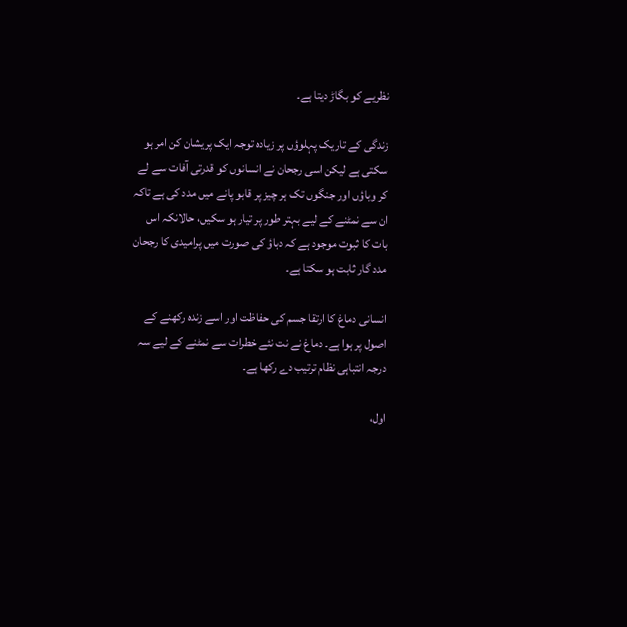نظریے کو بگاڑ دیتا ہے۔

زندگی کے تاریک پہلوؤں پر زیادہ توجہ ایک پریشان کن امر ہو سکتی ہے لیکن اسی رجحان نے انسانوں کو قدرتی آفات سے لے کر وباؤں اور جنگوں تک ہر چیز پر قابو پانے میں مدد کی ہے تاکہ ان سے نمٹنے کے لیے بہتر طور پر تیار ہو سکیں، حالانکہ اس بات کا ثبوت موجود ہے کہ دباؤ کی صورت میں پرامیدی کا رجحان مدد گار ثابت ہو سکتا ہے۔

انسانی دماغ کا ارتقا جسم کی حفاظت اور اسے زندہ رکھنے کے اصول پر ہوا ہے۔ دماغ نے نت نئے خطرات سے نمٹنے کے لیے سہ درجہ انتباہی نظام ترتیب دے رکھا ہے۔

اول،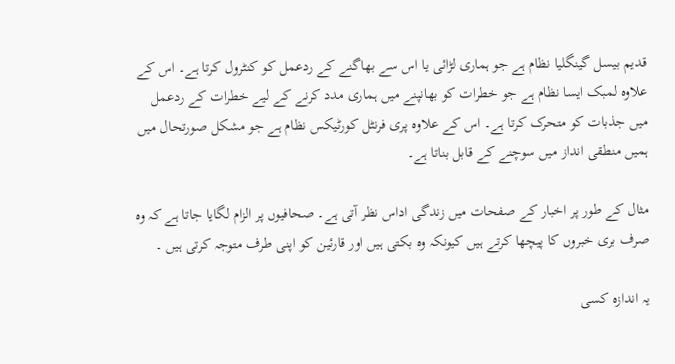قدیم بیسل گینگلیا نظام ہے جو ہماری لڑائی یا اس سے بھاگنے کے ردعمل کو کنٹرول کرتا ہے۔ اس کے علاوہ لمبک ایسا نظام ہے جو خطرات کو بھانپنے میں ہماری مدد کرنے کے لیے خطرات کے ردعمل میں جذبات کو متحرک کرتا ہے۔ اس کے علاوہ پری فرنٹل کورٹیکس نظام ہے جو مشکل صورتحال میں ہمیں منطقی انداز میں سوچنے کے قابل بناتا ہے۔

مثال کے طور پر اخبار کے صفحات میں زندگی اداس نظر آتی ہے۔ صحافیوں پر الزام لگایا جاتا ہے کہ وہ صرف بری خبروں کا پیچھا کرتے ہیں کیونکہ وہ بکتی ہیں اور قارئین کو اپنی طرف متوجہ کرتی ہیں ۔

یہ اندازہ کسی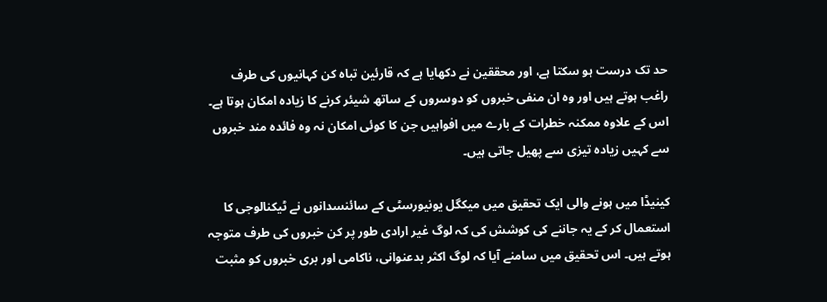حد تک درست ہو سکتا ہے، اور محققین نے دکھایا ہے کہ قارئین تباہ کن کہانیوں کی طرف راغب ہوتے ہیں اور وہ ان منفی خبروں کو دوسروں کے ساتھ شیئر کرنے کا زیادہ امکان ہوتا ہے۔ اس کے علاوہ ممکنہ خطرات کے بارے میں افواہیں جن کا کوئی امکان نہ وہ فائدہ مند خبروں سے کہیں زیادہ تیزی سے پھیل جاتی ہیں۔

کینیڈا میں ہونے والی ایک تحقیق میں میکگل یونیورسٹی کے سائنسدانوں نے ٹیکنالوجی کا استعمال کر کے یہ جاننے کی کوشش کی کہ لوگ غیر ارادی طور پر کن خبروں کی طرف متوجہ ہوتے ہیں۔ اس تحقیق میں سامنے آیا کہ لوگ اکثر بدعنوانی، ناکامی اور بری خبروں کو مثبت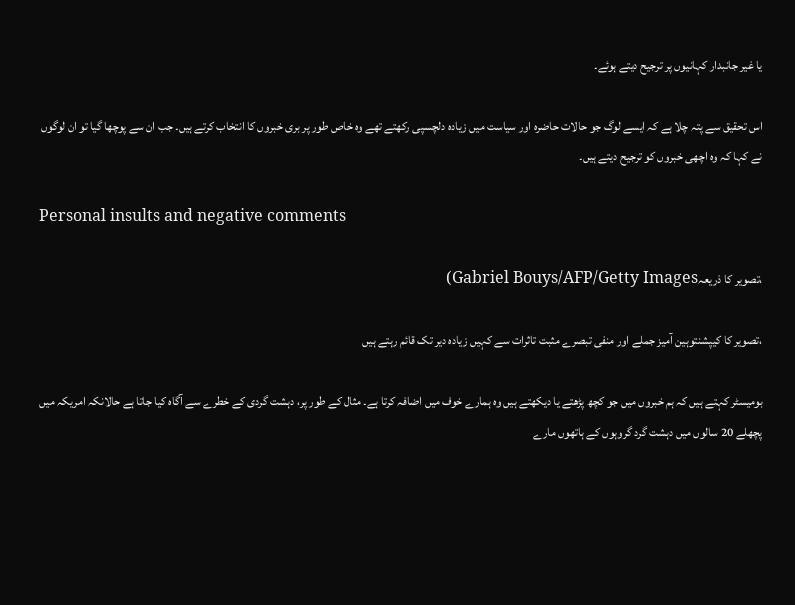یا غیر جانبدار کہانیوں پر ترجیح دیتے ہوئے۔

اس تحقیق سے پتہ چلا ہے کہ ایسے لوگ جو حالات حاضرہ اور سیاست میں زیادہ دلچسپی رکھتے تھے وہ خاص طور پر بری خبروں کا انتخاب کرتے ہیں۔ جب ان سے پوچھا گیا تو ان لوگوں نے کہا کہ وہ اچھی خبروں کو ترجیح دیتے ہیں۔

Personal insults and negative comments

،تصویر کا ذریعہGabriel Bouys/AFP/Getty Images)

،تصویر کا کیپشنتوہین آمیز جملے اور منفی تبصرے مثبت تاثرات سے کہیں زیادہ دیر تک قائم رہتے ہیں

بومیسٹر کہتے ہیں کہ ہم خبروں میں جو کچھ پڑھتے یا دیکھتے ہیں وہ ہمارے خوف میں اضافہ کرتا ہے۔ مثال کے طور پر، دہشت گردی کے خطرے سے آگاہ کیا جاتا ہے حالانکہ امریکہ میں پچھلے 20 سالوں میں دہشت گرد گروہوں کے ہاتھوں مارے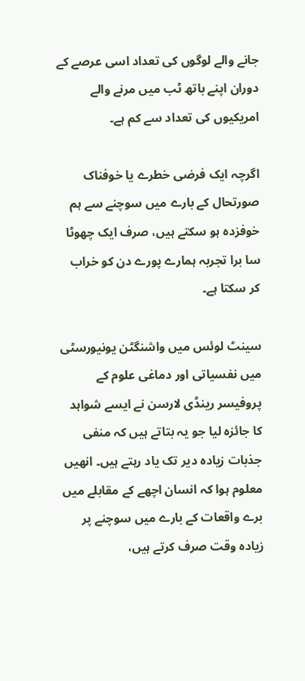جانے والے لوگوں کی تعداد اسی عرصے کے دوران اپنے باتھ ٹب میں مرنے والے امریکیوں کی تعداد سے کم ہے۔

اگرچہ ایک فرضی خطرے یا خوفناک صورتحال کے بارے میں سوچنے سے ہم خوفزدہ ہو سکتے ہیں، صرف ایک چھوٹا سا برا تجربہ ہمارے پورے دن کو خراب کر سکتا ہے۔

سینٹ لوئس میں واشنگٹن یونیورسٹی میں نفسیاتی اور دماغی علوم کے پروفیسر رینڈی لارسن نے ایسے شواہد کا جائزہ لیا جو یہ بتاتے ہیں کہ منفی جذبات زیادہ دیر تک یاد رہتے ہیں۔ انھیں معلوم ہوا کہ انسان اچھے کے مقابلے میں برے واقعات کے بارے میں سوچنے پر زیادہ وقت صرف کرتے ہیں،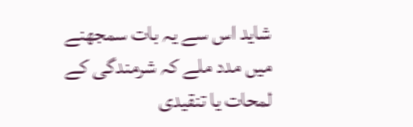شاید اس سے یہ بات سمجھنے میں مدد ملے کہ شرمندگی کے لمحات یا تنقیدی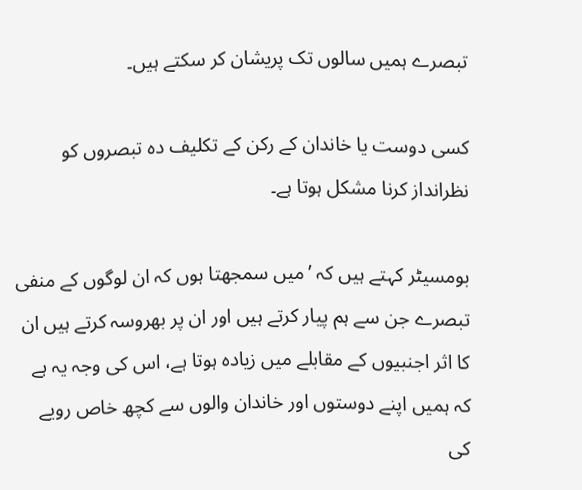تبصرے ہمیں سالوں تک پریشان کر سکتے ہیں۔

کسی دوست یا خاندان کے رکن کے تکلیف دہ تبصروں کو نظرانداز کرنا مشکل ہوتا ہے۔

بومسیٹر کہتے ہیں کہ ’میں سمجھتا ہوں کہ ان لوگوں کے منفی تبصرے جن سے ہم پیار کرتے ہیں اور ان پر بھروسہ کرتے ہیں ان کا اثر اجنبیوں کے مقابلے میں زیادہ ہوتا ہے، اس کی وجہ یہ ہے کہ ہمیں اپنے دوستوں اور خاندان والوں سے کچھ خاص رویے کی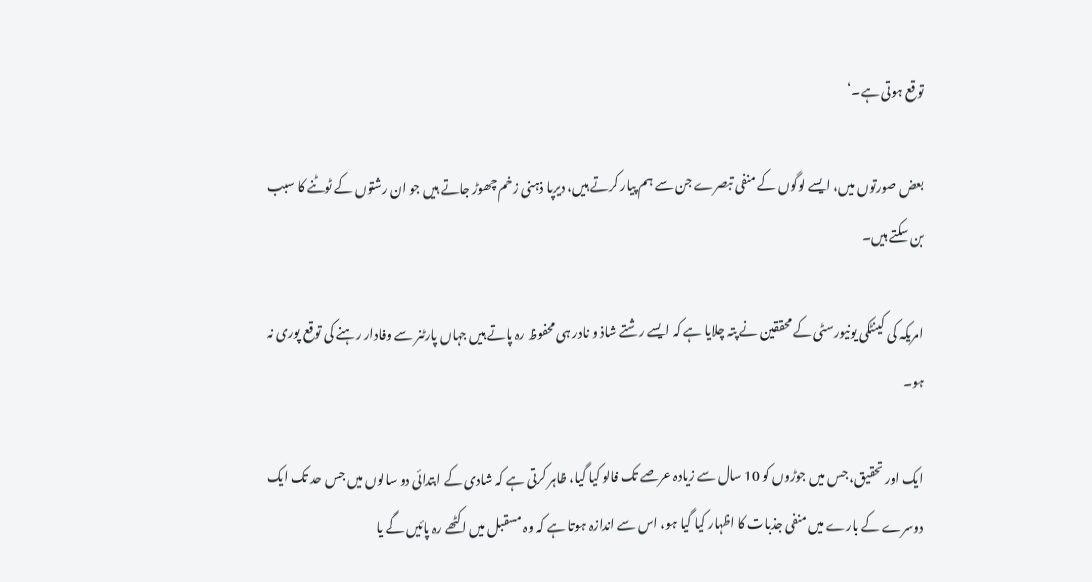توقع ہوتی ہے۔‘

بعض صورتوں میں، ایسے لوگوں کے منفی تبصرے جن سے ہم پیار کرتے ہیں، دیرپا ذہنی زخم چھوڑ جاتے ہیں جو ان رشتوں کے ٹوٹنے کا سبب بن سکتے ہیں۔

امریکہ کی کینٹکی یونیورسٹی کے محققین نے پتہ چلایا ہے کہ ایسے رشتے شاذ و نادر ہی محفوظ رہ پاتے ہیں جہاں پارٹنر سے وفادار رہنے کی توقع پوری نہ ہو۔

ایک اور تحقیق، جس میں جوڑوں کو 10 سال سے زیادہ عرصے تک فالو کیا گیا، ظاہر کرتی ہے کہ شادی کے ابتدائی دو سالوں میں جس حد تک ایک دوسرے کے بارے میں منفی جذبات کا اظہار کیا گیا ہو، اس سے اندازہ ہوتا ہے کہ وہ مسقبل میں اکٹھے رہ پائیں گے یا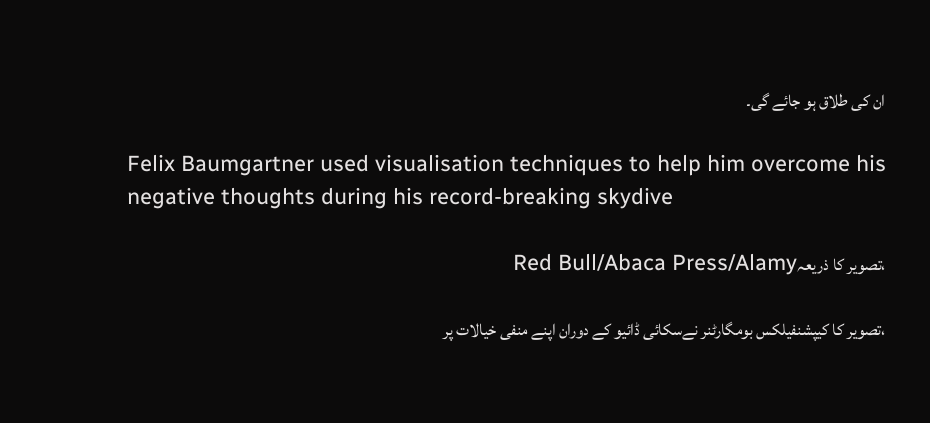ان کی طلاق ہو جائے گی۔

Felix Baumgartner used visualisation techniques to help him overcome his negative thoughts during his record-breaking skydive

،تصویر کا ذریعہRed Bull/Abaca Press/Alamy

،تصویر کا کیپشنفیلکس بومگارٹنر نےسکائی ڈائیو کے دوران اپنے منفی خیالات پر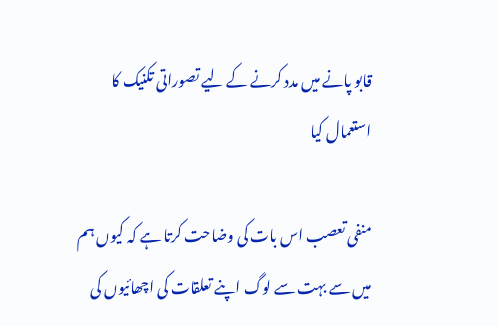قابو پانے میں مدد کرنے کے لیے تصوراتی تکنیک کا استعمال کیا

منفی تعصب اس بات کی وضاحت کرتا ہے کہ کیوں ہم میں سے بہت سے لوگ اپنے تعلقات کی اچھائیوں کی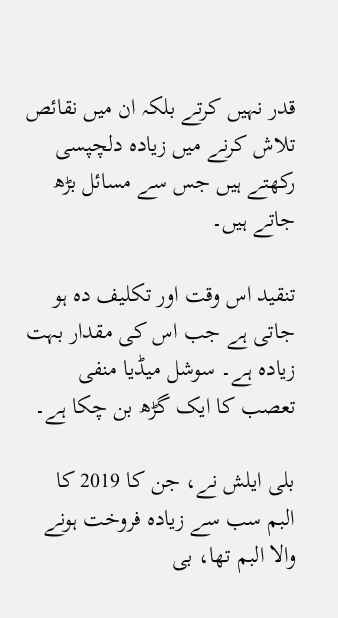قدر نہیں کرتے بلکہ ان میں نقائص تلاش کرنے میں زیادہ دلچپسی رکھتے ہیں جس سے مسائل بڑھ جاتے ہیں۔

تنقید اس وقت اور تکلیف دہ ہو جاتی ہے جب اس کی مقدار بہت زیادہ ہے۔ سوشل میڈیا منفی تعصب کا ایک گڑھ بن چکا ہے۔

بلی ایلش نے، جن کا 2019 کا البم سب سے زیادہ فروخت ہونے والا البم تھا، بی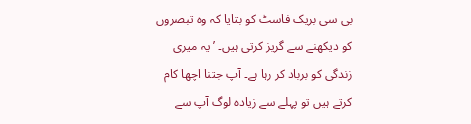بی سی بریک فاسٹ کو بتایا کہ وہ تبصروں کو دیکھنے سے گریز کرتی ہیں۔ ’یہ میری زندگی کو برباد کر رہا ہے۔ آپ جتنا اچھا کام کرتے ہیں تو پہلے سے زیادہ لوگ آپ سے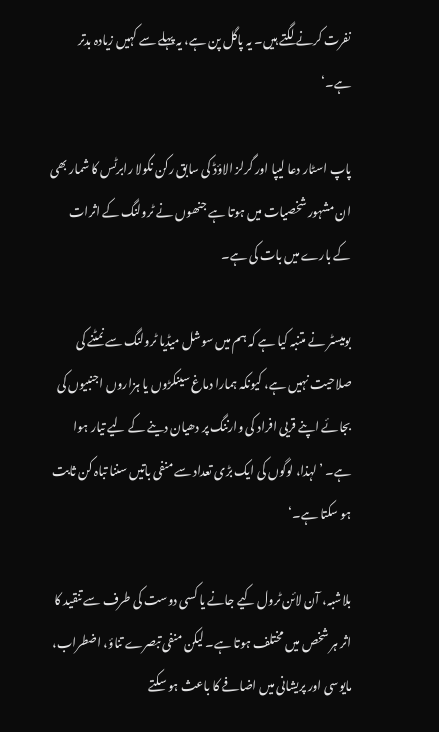نفرت کرنے لگتے ہیں۔ یہ پاگل پن ہے، یہ پہلے سے کہیں زیادہ بدتر ہے۔‘

پاپ اسٹار دعا لیپا اور گرلز الاؤڈ کی سابق رکن نکولا رابرٹس کا شمار بھی ان مشہور شخصیات میں ہوتا ہے جنھوں نے ٹرولنگ کے اثرات کے بارے میں بات کی ہے۔

بومیسٹر نے متنبہ کیا ہے کہ ہم میں سوشل میڈیا ٹرولنگ سے نمٹنے کی صلاحیت نہیں ہے، کیونکہ ہمارا دماغ سینکڑوں یا ہزاروں اجنبیوں کی بجائے اپنے قریی افراد کی وارننگ پر دھیان دینے کے لیے تیار ہوا ہے۔ ’لہذا، لوگوں کی ایک بڑی تعداد سے منفی باتیں سننا تباہ کن ثابت ہو سکتا ہے۔‘

بلاشبہ، آن لائن ٹرول کیے جانے یا کسی دوست کی طرف سے تنقید کا اثر ہر شخص میں مختلف ہوتا ہے۔ لیکن منفی تبصرے تناؤ، اضطراب، مایوسی اور پریشانی میں اضافے کا باعث ہو سکتے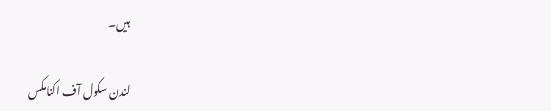ہیں۔

لندن سکول آف اکنامکس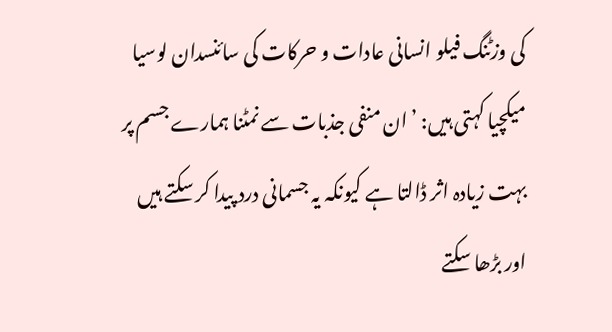کی وزٹنگ فیلو انسانی عادات و حرکات کی سائنسدان لوسیا میکچیا کہتی ہیں: ’ان منفی جذبات سے نمٹنا ہمارے جسم پر بہت زیادہ اثر ڈالتا ہے کیونکہ یہ جسمانی درد پیدا کر سکتے ہیں اور بڑھا سکتے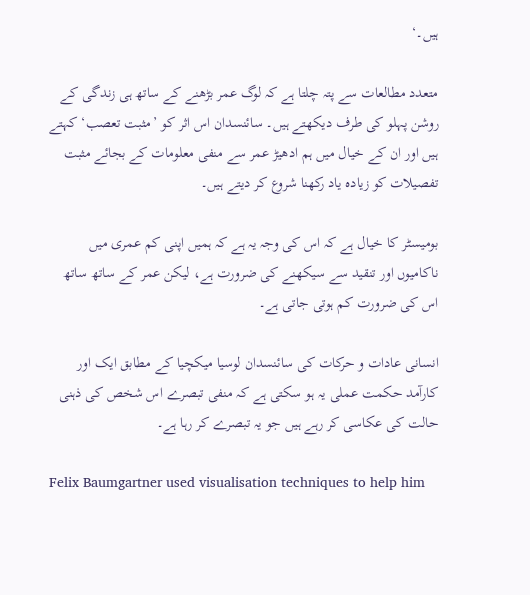ہیں۔‘

متعدد مطالعات سے پتہ چلتا ہے کہ لوگ عمر بڑھنے کے ساتھ ہی زندگی کے روشن پہلو کی طرف دیکھتے ہیں۔ سائنسدان اس اثر کو ’مثبت تعصب‘ کہتے ہیں اور ان کے خیال میں ہم ادھیڑ عمر سے منفی معلومات کے بجائے مثبت تفصیلات کو زیادہ یاد رکھنا شروع کر دیتے ہیں۔

بومیسٹر کا خیال ہے کہ اس کی وجہ یہ ہے کہ ہمیں اپنی کم عمری میں ناکامیوں اور تنقید سے سیکھنے کی ضرورت ہے، لیکن عمر کے ساتھ ساتھ اس کی ضرورت کم ہوتی جاتی ہے۔

انسانی عادات و حرکات کی سائنسدان لوسیا میکچیا کے مطابق ایک اور کارآمد حکمت عملی یہ ہو سکتی ہے کہ منفی تبصرے اس شخص کی ذہنی حالت کی عکاسی کر رہے ہیں جو یہ تبصرے کر رہا ہے۔

Felix Baumgartner used visualisation techniques to help him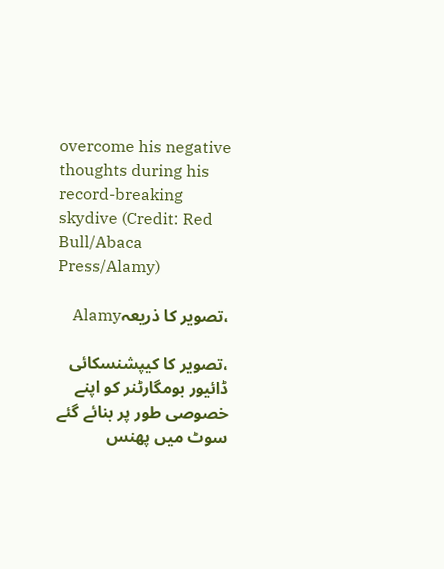overcome his negative thoughts during his record-breaking skydive (Credit: Red Bull/Abaca Press/Alamy)

،تصویر کا ذریعہAlamy

،تصویر کا کیپشنسکائی ڈائیور بومگارٹنر کو اپنے خصوصی طور پر بنائے گئے سوٹ میں پھنس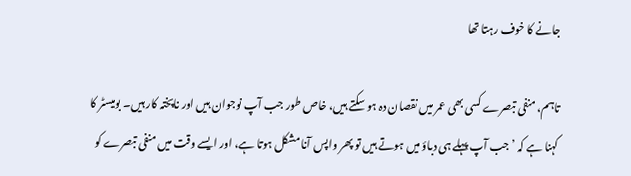جانے کا خوف رہتا تھا

تاہم، منفی تبصرے کسی بھی عمر میں نقصان دہ ہو سکتے ہیں، خاص طور جب آپ نوجوان ہیں اور ناپختہ کار ہیں۔ بومیسٹر کا کہنا ہے کہ ’جب آپ پہلے ہی دباؤ میں ہوتے ہیں تو پھر واپس آنا مشکل ہوتا ہے، اور ایسے وقت میں منفی تبصرے کو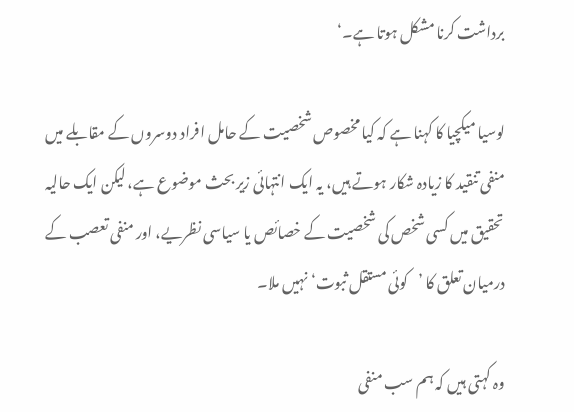برداشت کرنا مشکل ہوتا ہے۔‘

لوسیا میکچیا کا کہنا ہے کہ کیا مخصوص شخصیت کے حامل افراد دوسروں کے مقابلے میں منفی تنقید کا زیادہ شکار ہوتے ہیں، یہ ایک انتہائی زیر بحث موضوع ہے، لیکن ایک حالیہ تحقیق میں کسی شخص کی شخصیت کے خصائص یا سیاسی نظریے، اور منفی تعصب کے درمیان تعلق کا ’کوئی مستقل ثبوت‘ نہیں ملا۔

وہ کہتی ہیں کہ ہم سب منفی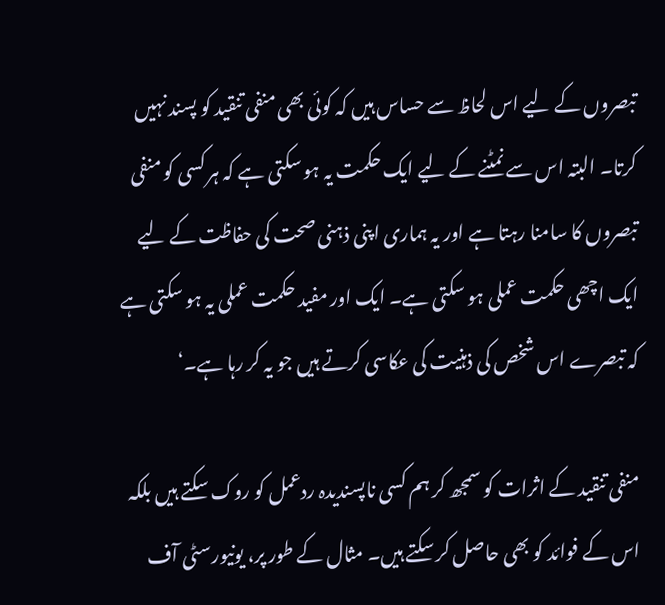تبصروں کے لیے اس لحاظ سے حساس ہیں کہ کوئی بھی منفی تنقید کو پسند نہیں کرتا۔ البتہ اس سے نمٹنے کے لیے ایک حکمت یہ ہو سکتی ہے کہ ہر کسی کو منفی تبصروں کا سامنا رہتا ہے اور یہ ہماری اپنی ذہنی صحت کی حفاظت کے لیے ایک اچھی حکمت عملی ہو سکتی ہے۔ ایک اور مفید حکمت عملی یہ ہو سکتی ہے کہ تبصرے اس شخص کی ذہنیت کی عکاسی کرتے ہیں جو یہ کر رہا ہے۔‘

منفی تنقید کے اثرات کو سمجھ کر ہم کسی ناپسندیدہ ردعمل کو روک سکتے ہیں بلکہ اس کے فوائد کو بھی حاصل کر سکتے ہیں۔ مثال کے طور پر، یونیورسٹی آف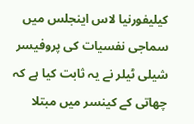کیلیفورنیا لاس اینجلس میں سماجی نفسیات کی پروفیسر شیلی ٹیلر نے یہ ثابت کیا ہے کہ چھاتی کے کینسر میں مبتلا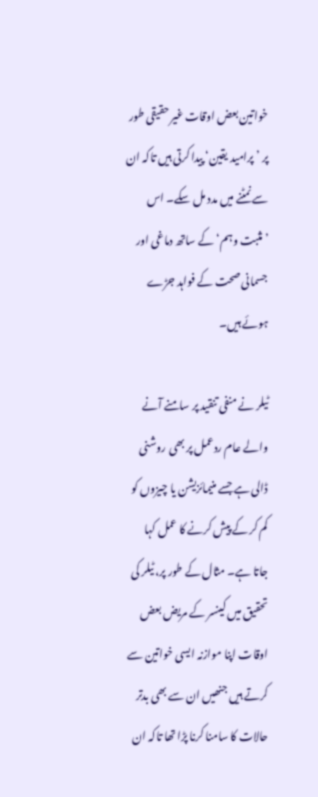خواتین بعض اوقات غیر حقیقی طور پر ’پرامید یقین‘ پیدا کرتی ہیں تاکہ ان سے نمٹنے میں مدد مل سکے۔ اس ’مثبت وہم‘ کے ساتھ دماغی اور جسمانی صحت کے فواہد جڑے ہوئے ہیں۔

ٹیلر نے منفی تنقید پر سامنے آنے والے عام ردعمل پر بھی روشنی ڈالی ہے جسے منیمائزیشن یا چیزوں کو کم کر کے پیش کرنے کا عمل کہا جاتا ہے۔ مثال کے طور پر، ٹیلر کی تحقیق میں کینسر کے مریض بعض اوقات اپنا موازنہ ایسی خواتین سے کرتے ہیں جنھیں ان سے بھی بدتر حالات کا سامنا کرنا پڑا تھا تاکہ ان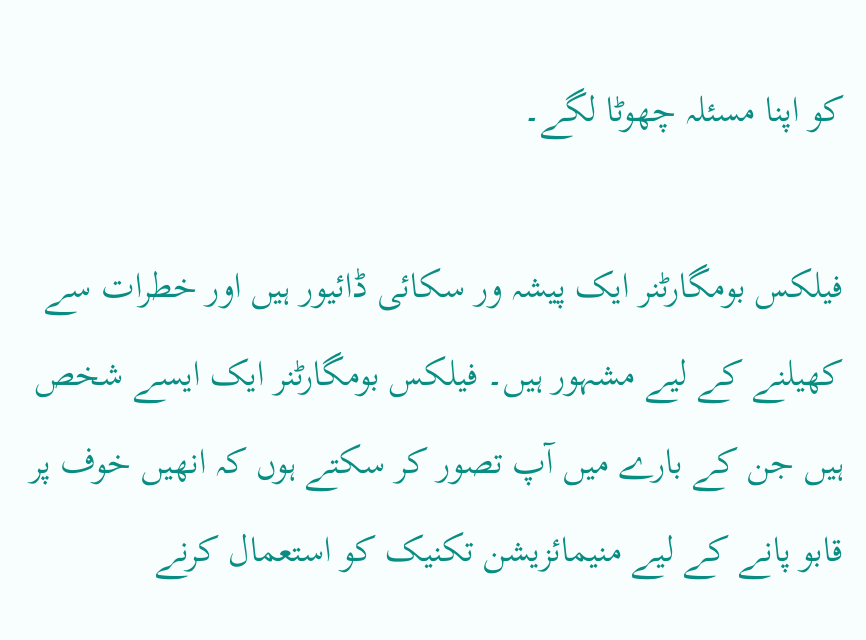کو اپنا مسئلہ چھوٹا لگے۔

فیلکس بومگارٹنر ایک پیشہ ور سکائی ڈائیور ہیں اور خطرات سے کھیلنے کے لیے مشہور ہیں۔ فیلکس بومگارٹنر ایک ایسے شخص ہیں جن کے بارے میں آپ تصور کر سکتے ہوں کہ انھیں خوف پر قابو پانے کے لیے منیمائزیشن تکنیک کو استعمال کرنے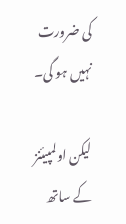کی ضرورت نہیں ہو گی۔

لیکن اولمپیئنز کے ساتھ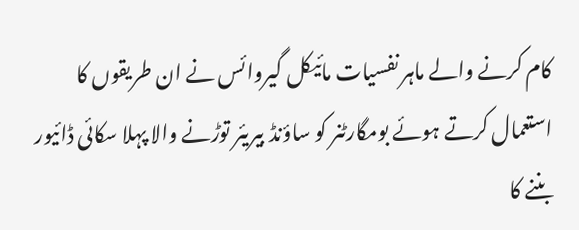کام کرنے والے ماہر نفسیات مائیکل گیروائس نے ان طریقوں کا استعمال کرتے ہوئے بومگارٹنر کو ساؤنڈ بیریئر توڑنے والا پہلا سکائی ڈائیور بننے کا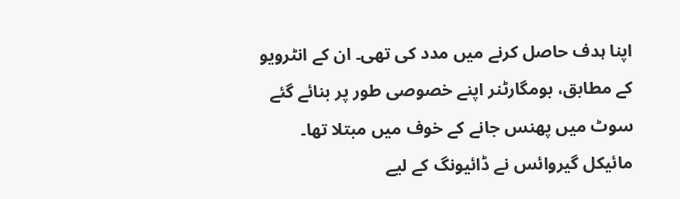اپنا ہدف حاصل کرنے میں مدد کی تھی۔ ان کے انٹرویو کے مطابق، بومگارٹنر اپنے خصوصی طور پر بنائے گئے سوٹ میں پھنس جانے کے خوف میں مبتلا تھا۔ مائیکل گیروائس نے ڈائیونگ کے لیے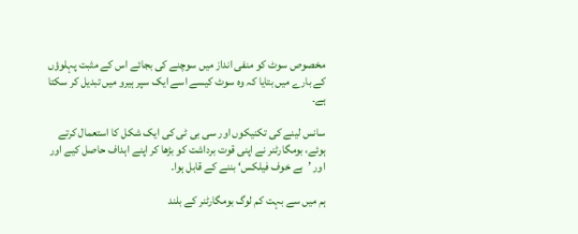مخصوص سوٹ کو منفی انداز میں سوچنے کی بجائے اس کے مثبت پہلوؤں کے بارے میں بتایا کہ وہ سوٹ کیسے اسے ایک سپر ہیرو میں تبدیل کر سکتا ہے۔

سانس لینے کی تکنیکوں اور سی بی ٹی کی ایک شکل کا استعمال کرتے ہوئے، بومگارٹنر نے اپنی قوت برداشت کو بڑھا کر اپنے اہداف حاصل کیے اور اور ’بے خوف فیلکس‘ بننے کے قابل ہوا۔

ہم میں سے بہت کم لوگ بومگارٹنر کے بلند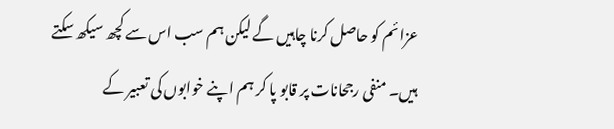عزائم کو حاصل کرنا چاہیں گے لیکن ہم سب اس سے کچھ سیکھ سکتے ہیں۔ منفی رجحانات پر قابو پا کر ہم اپنے خوابوں کی تعبیر کے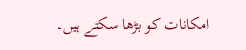امکانات کو بڑھا سکتے ہیں۔